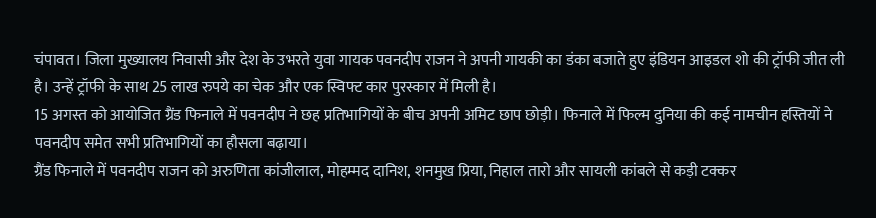चंपावत। जिला मुख्यालय निवासी और देश के उभरते युवा गायक पवनदीप राजन ने अपनी गायकी का डंका बजाते हुए इंडियन आइडल शो की ट्रॉफी जीत ली है। उन्हें ट्रॉफी के साथ 25 लाख रुपये का चेक और एक स्विफ्ट कार पुरस्कार में मिली है।
15 अगस्त को आयोजित ग्रैंड फिनाले में पवनदीप ने छह प्रतिभागियों के बीच अपनी अमिट छाप छोड़ी। फिनाले में फिल्म दुनिया की कई नामचीन हस्तियों ने पवनदीप समेत सभी प्रतिभागियों का हौसला बढ़ाया।
ग्रैंड फिनाले में पवनदीप राजन को अरुणिता कांजीलाल, मोहम्मद दानिश, शनमुख प्रिया, निहाल तारो और सायली कांबले से कड़ी टक्कर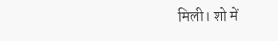मिली। शो में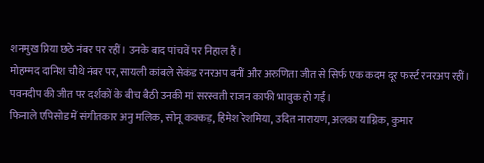शनमुख प्रिया छठे नंबर पर रहीं। उनके बाद पांचवें पर निहाल हैं।
मोहम्मद दानिश चौथे नंबर पर, सायली कांबले सेकंड रनरअप बनीं और अरुणिता जीत से सिर्फ एक कदम दूर फर्स्ट रनरअप रहीं। पवनदीप की जीत पर दर्शकों के बीच बैठी उनकी मां सरस्वती राजन काफी भावुक हो गईं।
फिनाले एपिसोड में संगीतकार अनु मलिक, सोनू कक्कड़, हिमेश रेशमिया, उदित नारायण, अलका याग्निक, कुमार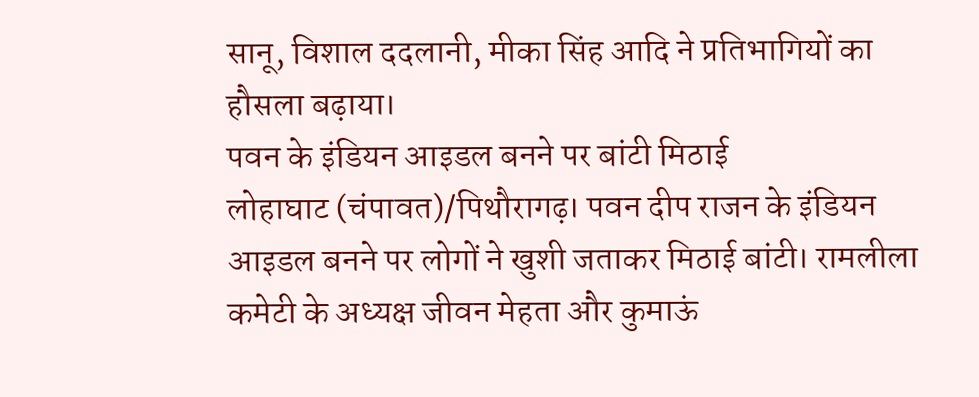सानू, विशाल ददलानी, मीका सिंह आदि ने प्रतिभागियों का हौसला बढ़ाया।
पवन के इंडियन आइडल बनने पर बांटी मिठाई
लोहाघाट (चंपावत)/पिथौरागढ़। पवन दीप राजन के इंडियन आइडल बनने पर लोगों ने खुशी जताकर मिठाई बांटी। रामलीला कमेटी के अध्यक्ष जीवन मेहता और कुमाऊं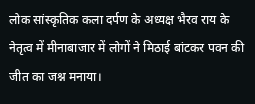लोक सांस्कृतिक कला दर्पण के अध्यक्ष भैरव राय के नेतृत्व में मीनाबाजार में लोगों ने मिठाई बांटकर पवन की जीत का जश्न मनाया।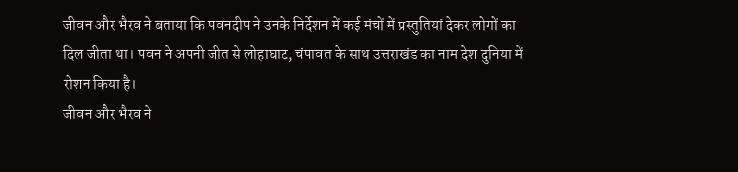जीवन और भैरव ने बताया कि पवनदीप ने उनके निर्देशन में कई मंचों में प्रस्तुतियां देकर लोगों का दिल जीता था। पवन ने अपनी जीत से लोहाघाट, चंपावत के साथ उत्तराखंड का नाम देश दुनिया में रोशन किया है।
जीवन और भैरव ने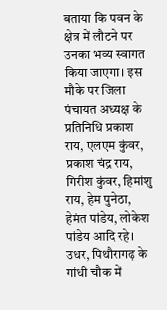बताया कि पवन के क्षेत्र में लौटने पर उनका भव्य स्वागत किया जाएगा। इस मौके पर जिला पंचायत अध्यक्ष के प्रतिनिधि प्रकाश राय, एलएम कुंवर, प्रकाश चंद्र राय, गिरीश कुंवर, हिमांशु राय, हेम पुनेठा, हेमंत पांडेय, लोकेश पांडेय आदि रहे।
उधर, पिथौरागढ़ के गांधी चौक में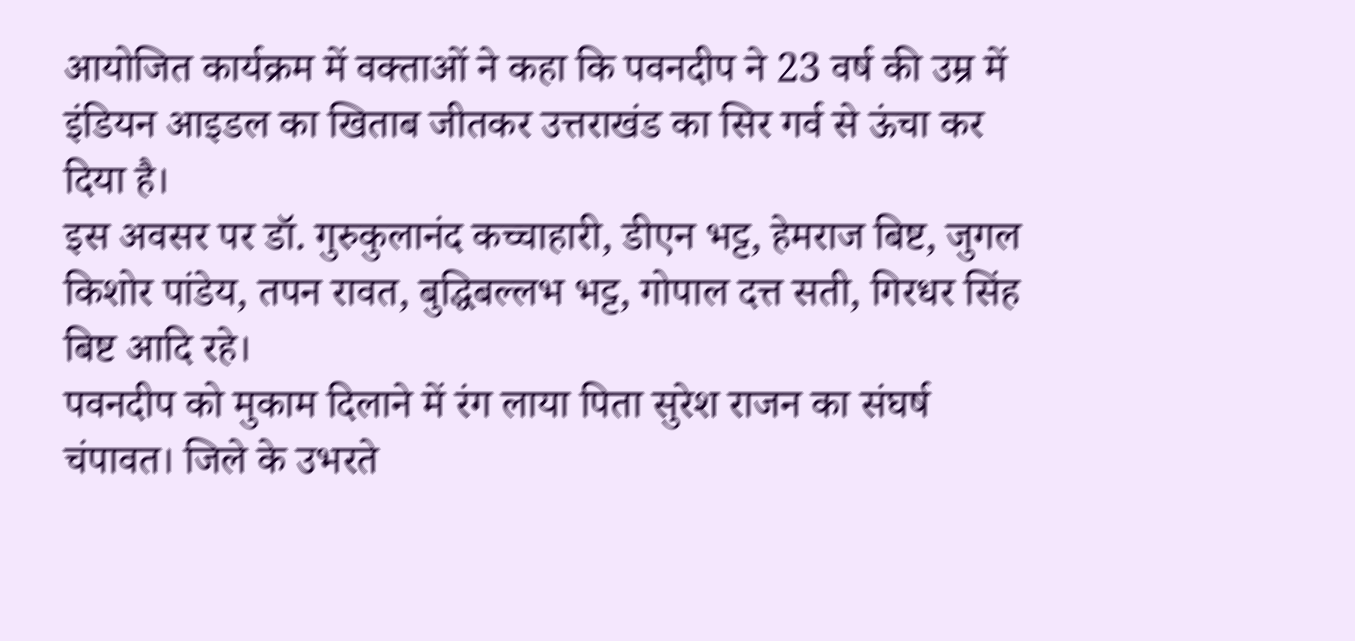आयोजित कार्यक्रम में वक्ताओं ने कहा कि पवनदीप ने 23 वर्ष की उम्र में इंडियन आइडल का खिताब जीतकर उत्तराखंड का सिर गर्व से ऊंचा कर दिया है।
इस अवसर पर डॉ. गुरुकुलानंद कच्चाहारी, डीएन भट्ट, हेमराज बिष्ट, जुगल किशोर पांडेय, तपन रावत, बुद्धिबल्लभ भट्ट, गोपाल दत्त सती, गिरधर सिंह बिष्ट आदि रहे।
पवनदीप को मुकाम दिलाने में रंग लाया पिता सुरेश राजन का संघर्ष
चंपावत। जिले के उभरते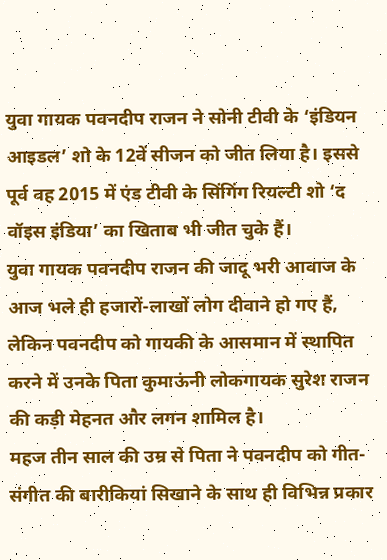युवा गायक पवनदीप राजन ने सोनी टीवी के ‘इंडियन आइडल’ शो के 12वें सीजन को जीत लिया है। इससे पूर्व वह 2015 में एंड टीवी के सिंगिंग रियल्टी शो ‘द वॉइस इंडिया’ का खिताब भी जीत चुके हैं।
युवा गायक पवनदीप राजन की जादू भरी आवाज के आज भले ही हजारों-लाखों लोग दीवाने हो गए हैं, लेकिन पवनदीप को गायकी के आसमान में स्थापित करने में उनके पिता कुमाऊंनी लोकगायक सुरेश राजन की कड़ी मेहनत और लगन शामिल है।
महज तीन साल की उम्र से पिता ने पवनदीप को गीत-संगीत की बारीकियां सिखाने के साथ ही विभिन्न प्रकार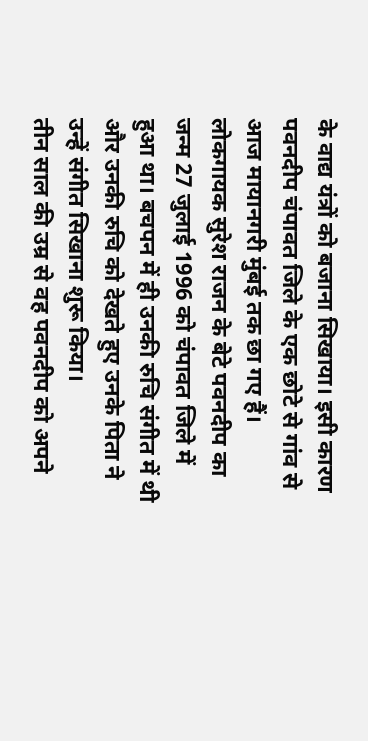के वाद्य यंत्रों को बजाना सिखाया। इसी कारण पवनदीप चंपावत जिले के एक छोटे से गांव से आज मायानगरी मुंबई तक छा गए हैं।
लोकगायक सुरेश राजन के बेटे पवनदीप का जन्म 27 जुलाई 1996 को चंपावत जिले में हुआ था। बचपन में ही उनकी रुचि संगीत में थी और उनकी रुचि को देखते हुए उनके पिता ने उन्हें संगीत सिखाना शुरू किया।
तीन साल की उम्र से वह पवनदीप को अपने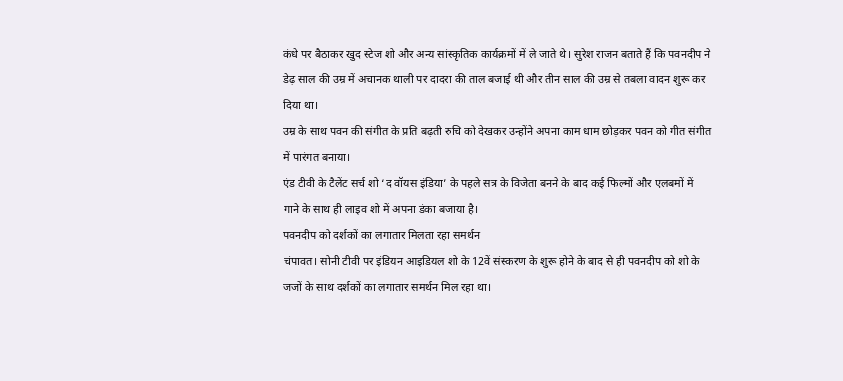कंधे पर बैठाकर खुद स्टेज शो और अन्य सांस्कृतिक कार्यक्रमों में ले जाते थे। सुरेश राजन बताते हैं कि पवनदीप ने डेढ़ साल की उम्र में अचानक थाली पर दादरा की ताल बजाई थी और तीन साल की उम्र से तबला वादन शुरू कर दिया था।
उम्र के साथ पवन की संगीत के प्रति बढ़ती रुचि को देखकर उन्होंने अपना काम धाम छोड़कर पवन को गीत संगीत में पारंगत बनाया।
एंड टीवी के टैलेंट सर्च शो ‘द वॉयस इंडिया’ के पहले सत्र के विजेता बनने के बाद कई फिल्मों और एलबमों में गाने के साथ ही लाइव शो में अपना डंका बजाया है।
पवनदीप को दर्शकों का लगातार मिलता रहा समर्थन
चंपावत। सोनी टीवी पर इंडियन आइडियल शो के 12वें संस्करण के शुरू होने के बाद से ही पवनदीप को शो के जजों के साथ दर्शकों का लगातार समर्थन मिल रहा था।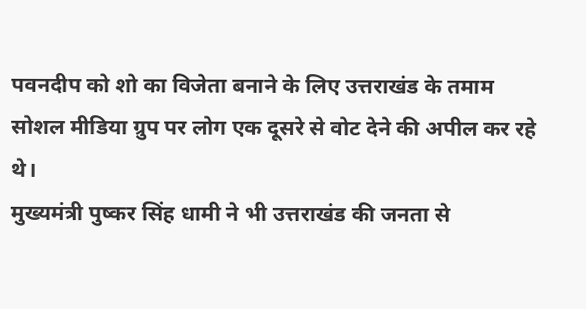पवनदीप को शो का विजेता बनाने के लिए उत्तराखंड के तमाम सोशल मीडिया ग्रुप पर लोग एक दूसरे से वोट देने की अपील कर रहे थे।
मुख्यमंत्री पुष्कर सिंह धामी ने भी उत्तराखंड की जनता से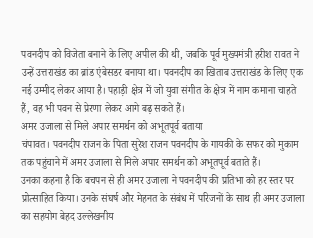पवनदीप को विजेता बनाने के लिए अपील की थी, जबकि पूर्व मुख्यमंत्री हरीश रावत ने उन्हें उत्तराखंड का ब्रांड एंबेसडर बनाया था। पवनदीप का खिताब उत्तराखंड के लिए एक नई उम्मीद लेकर आया है। पहाड़ी क्षेत्र में जो युवा संगीत के क्षेत्र में नाम कमाना चाहते हैं, वह भी पवन से प्रेरणा लेकर आगे बढ़ सकते हैं।
अमर उजाला से मिले अपार समर्थन को अभूतपूर्व बताया
चंपावत। पवनदीप राजन के पिता सुरेश राजन पवनदीप के गायकी के सफर को मुकाम तक पहुंचाने में अमर उजाला से मिले अपार समर्थन को अभूतपूर्व बताते हैं।
उनका कहना है कि बचपन से ही अमर उजाला ने पवनदीप की प्रतिभा को हर स्तर पर प्रोत्साहित किया। उनके संघर्ष और मेहनत के संबंध में परिजनों के साथ ही अमर उजाला का सहयोग बेहद उल्लेखनीय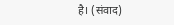है। (संवाद)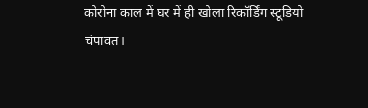कोरोना काल में घर में ही खोला रिकॉर्डिंग स्टूडियो
चंपावत।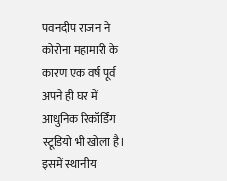पवनदीप राजन ने कोरोना महामारी के कारण एक वर्ष पूर्व अपने ही घर में आधुनिक रिकॉर्डिंग स्टूडियो भी खोला है। इसमें स्थानीय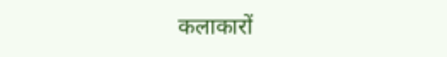कलाकारों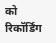को रिकॉर्डिंग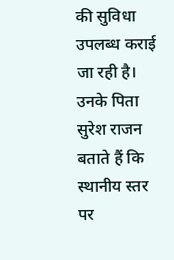की सुविधा उपलब्ध कराई जा रही है।
उनके पिता सुरेश राजन बताते हैं कि स्थानीय स्तर पर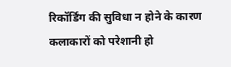रिकॉर्डिंग की सुविधा न होने के कारण कलाकारों को परेशानी हो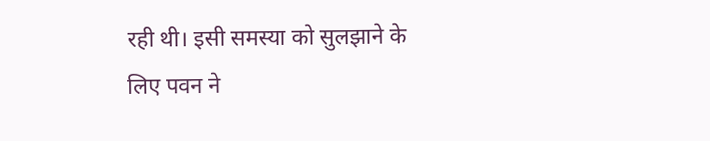रही थी। इसी समस्या को सुलझाने के लिए पवन ने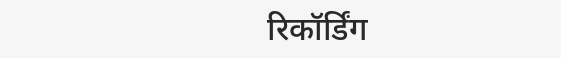रिकॉर्डिंग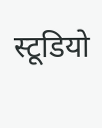स्टूडियो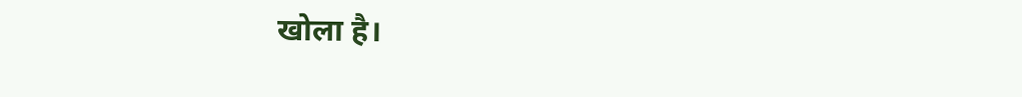खोला है।